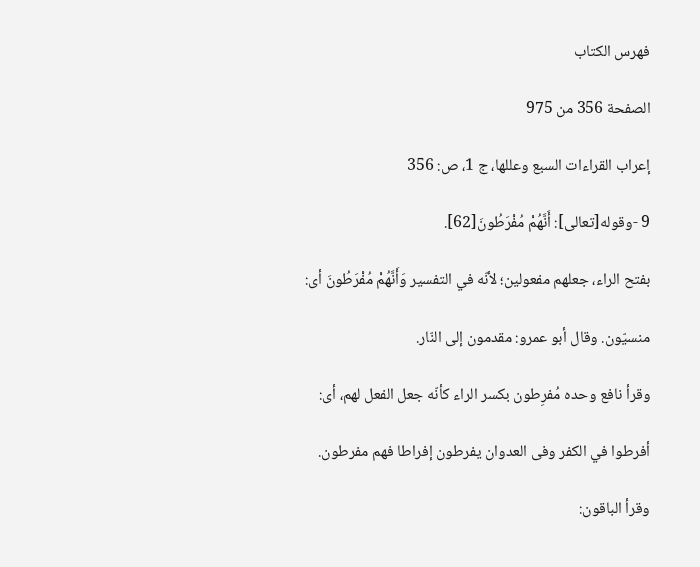فهرس الكتاب

الصفحة 356 من 975

إعراب القراءات السبع وعللها، ج 1، ص: 356

9 -وقوله[تعالى]: أَنَّهُمْ مُفْرَطُونَ[62].

بفتح الراء، جعلهم مفعولين؛ لأنّه في التفسير وَأَنَّهُمْ مُفْرَطُونَ أى:

منسيّون. وقال أبو عمرو: مقدمون إلى النّار.

وقرأ نافع وحده مُفرِطون بكسر الراء كأنّه جعل الفعل لهم، أى:

أفرطوا في الكفر وفى العدوان يفرطون إفراطا فهم مفرطون.

وقرأ الباقون: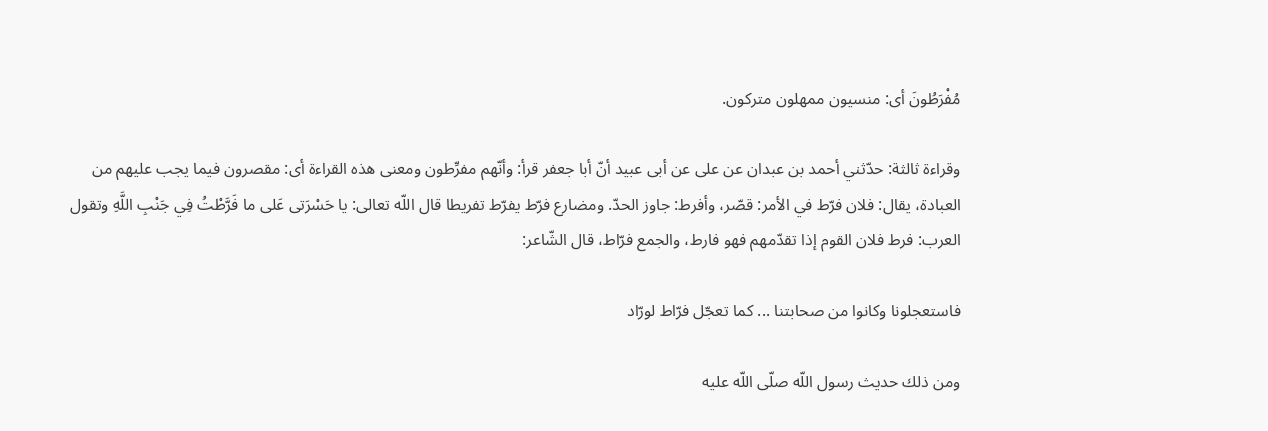مُفْرَطُونَ أى: منسيون ممهلون متركون.

وقراءة ثالثة: حدّثني أحمد بن عبدان عن على عن أبى عبيد أنّ أبا جعفر قرأ: وأنّهم مفرِّطون ومعنى هذه القراءة أى: مقصرون فيما يجب عليهم من العبادة، يقال: فلان فرّط في الأمر: قصّر، وأفرط: جاوز الحدّ. ومضارع فرّط يفرّط تفريطا قال اللّه تعالى: يا حَسْرَتى عَلى ما فَرَّطْتُ فِي جَنْبِ اللَّهِ وتقول العرب: فرط فلان القوم إذا تقدّمهم فهو فارط، والجمع فرّاط، قال الشّاعر:

فاستعجلونا وكانوا من صحابتنا ... كما تعجّل فرّاط لورّاد

ومن ذلك حديث رسول اللّه صلّى اللّه عليه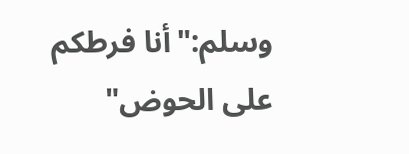وسلم:"أنا فرطكم على الحوض"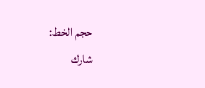حجم الخط:
شارك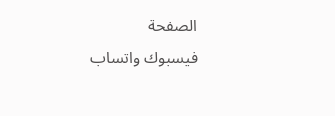الصفحة
فيسبوك واتساب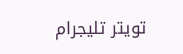تويتر تليجرام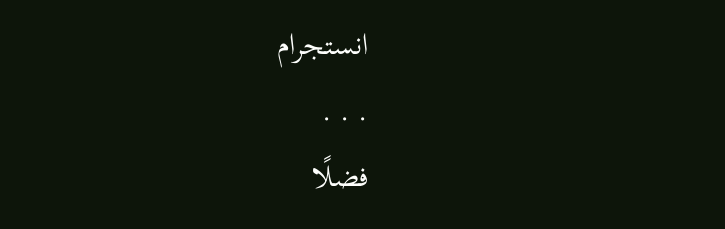انستجرام
. . .
فضلًا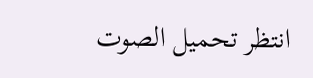انتظر تحميل الصوت